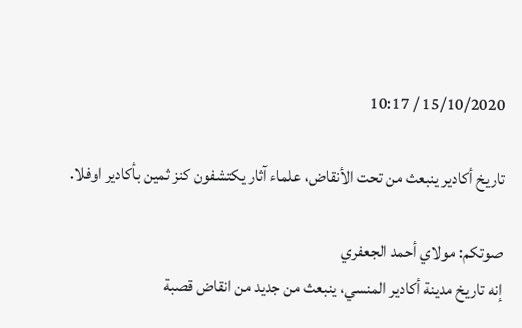15/10/2020 / 10:17

تاريخ أكادير ينبعث من تحت الأنقاض، علماء آثار يكتشفون كنز ثمين بأكادير اوفلا.

صوتكم: مولاي أحمد الجعفري
إنه تاريخ مدينة أكادير المنسي، ينبعث من جديد من انقاض قصبة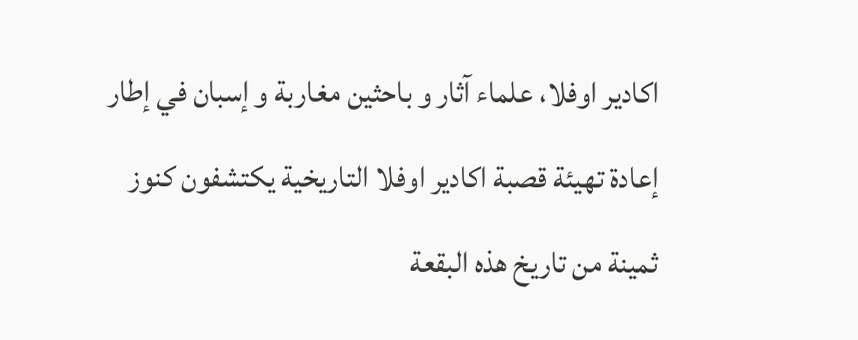اكادير اوفلا، علماء آثار و باحثين مغاربة و إسبان في إطار إعادة تهيئة قصبة اكادير اوفلا التاريخية يكتشفون كنوز ثمينة من تاريخ هذه البقعة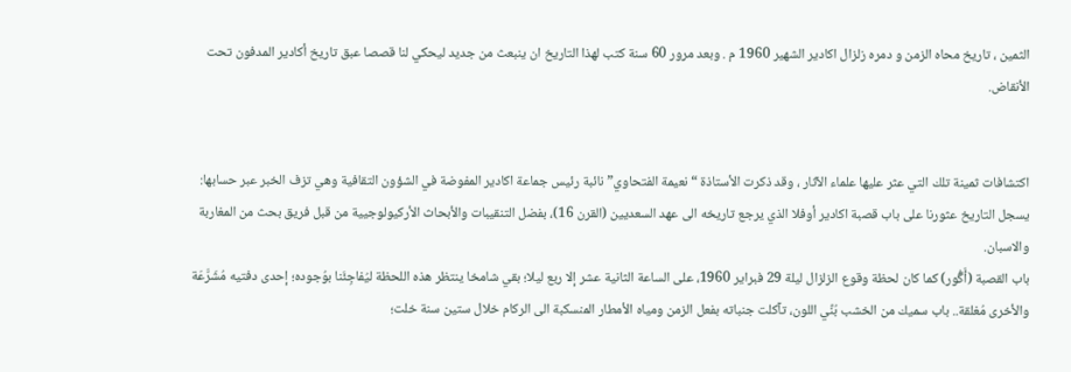الثمين ، تاريخ محاه الزمن و دمره زلزال اكادير الشهير 1960 م . وبعد مرور 60 سنة كتب لهذا التاريخ ان ينبعث من جديد ليحكي لنا قصصا عبق تاريخ أكادير المدفون تحت الأنقاض.


اكتشافات ثمينة تلك التي عثر عليها علماء الآثار ، وقد ذكرت الأستاذة “نعيمة الفتحاوي” نائبة رئيس جماعة اكادير المفوضة في الشؤون التقافية وهي تزف الخبر عبر حسابها:
يسجل التاريخ عثورنا على باب قصبة اكادير أوفلا الذي يرجع تاريخه الى عهد السعديين (القرن 16)، بفضل التنقيبات والأبحاث الأركيولوجيية من قبل فريق بحث من المغاربة والاسبان.
باب القصبة (أَگُّور) كما كان لحظة وقوع الزلزال ليلة 29 فبراير 1960، على الساعة الثانية عشر إلا ربع ليلا؛ بقي شامخا ينتظر هذه اللحظة ليُفاجِئَنا بوُجوده؛ إحدى دفتيه مُشَرَّعَة والأخرى مُغلقة.. باب سميك من الخشب بُنَّي اللون، تآكلت جنباته بفعل الزمن ومياه الأمطار المنسكبة الى الركام خلال ستين سنة خلت؛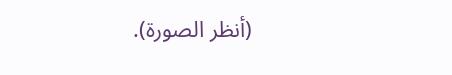(أنظر الصورة).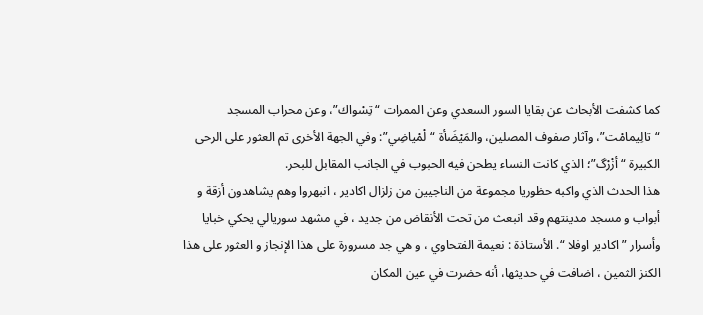كما كشفت الأبحاث عن بقايا السور السعدي وعن الممرات “تِسْواك”، وعن محراب المسجد “تالِيمامْت”، وآثار صفوف المصلين، والمَيْضَأة “لْمْياضِي”: وفي الجهة الأخرى تم العثور على الرحى الكبيرة “أزْرْگ”؛ الذي كانت النساء يطحن فيه الحبوب في الجانب المقابل للبحر.
هذا الحدث الذي واكبه حظوريا مجموعة من الناجيين من زلزال اكادير ، انبهروا وهم يشاهدون أزقة و أبواب و مسجد مدينتهم وقد انبعث من تحت الأنقاض من جديد ، في مشهد سوريالي يحكي خبايا وأسرار ” اكادير اوفلا “. الأستاذة : نعيمة الفتحاوي ، و هي جد مسرورة على هذا الإنجاز و العثور على هذا الكنز الثمين ، اضافت في حديثها، أنه حضرت في عين المكان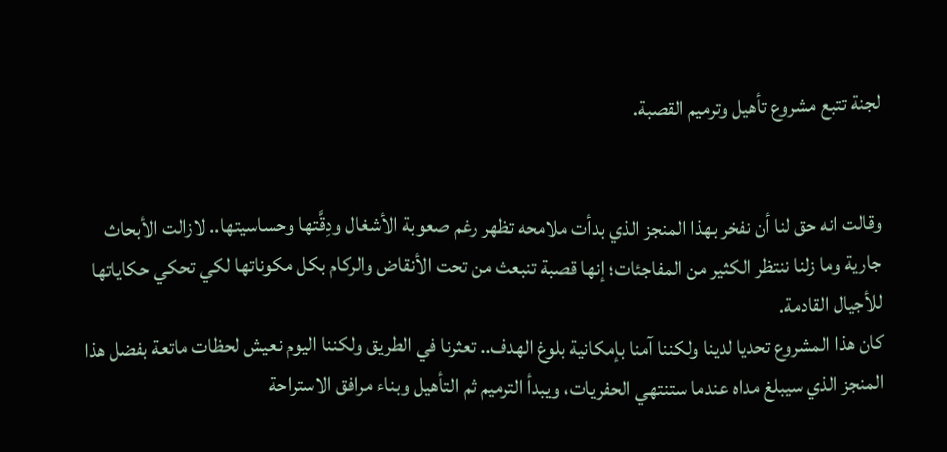لجنة تتبع مشروع تأهيل وترميم القصبة.


وقالت انه حق لنا أن نفخر بهذا المنجز الذي بدأت ملامحه تظهر رغم صعوبة الأشغال ودِقَّتها وحساسيتها.. لازالت الأبحاث جارية وما زلنا ننتظر الكثير من المفاجئات؛ إنها قصبة تنبعث من تحت الأنقاض والركام بكل مكوناتها لكي تحكي حكاياتها للأجيال القادمة.
كان هذا المشروع تحديا لدينا ولكننا آمنا بإمكانية بلوغ الهدف.. تعثرنا في الطريق ولكننا اليوم نعيش لحظات ماتعة بفضل هذا المنجز الذي سيبلغ مداه عندما ستنتهي الحفريات، ويبدأ الترميم ثم التأهيل وبناء مرافق الاستراحة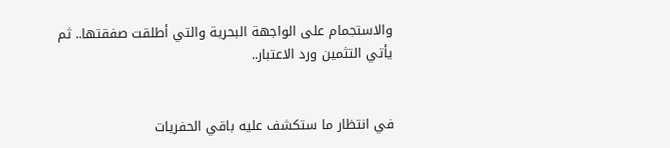والاستجمام على الواجهة البحرية والتي أطلقت صفقتها.. ثم يأتي التثمين ورد الاعتبار..


في انتظار ما ستكشف عليه باقي الحفريات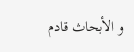و الأبحاث قادم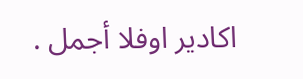اكادير اوفلا أجمل .